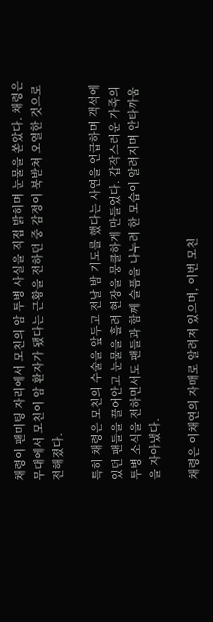채령이 팬미팅 자리에서 모친의 암 투병 사실을 직접 밝히며 눈물을 쏟았다. 채령은 무대에서 모친이 암 환자가 됐다는 근황을 전하던 중 감정이 북받쳐 오열한 것으로 전해졌다.

특히 채령은 모친의 수술을 앞두고 전날 밤 기도를 했다는 사연을 언급하며 객석에 있던 팬들을 끌어안고 눈물을 흘려 현장을 뭉클하게 만들었다. 갑작스러운 가족의 투병 소식을 전하면서도 팬들과 함께 슬픔을 나누려 한 모습이 알려지며 안타까움을 자아냈다.

채령은 이채연의 자매로 알려져 있으며, 이번 모친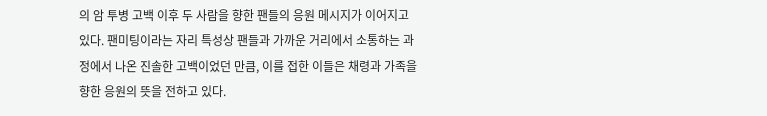의 암 투병 고백 이후 두 사람을 향한 팬들의 응원 메시지가 이어지고 있다. 팬미팅이라는 자리 특성상 팬들과 가까운 거리에서 소통하는 과정에서 나온 진솔한 고백이었던 만큼, 이를 접한 이들은 채령과 가족을 향한 응원의 뜻을 전하고 있다.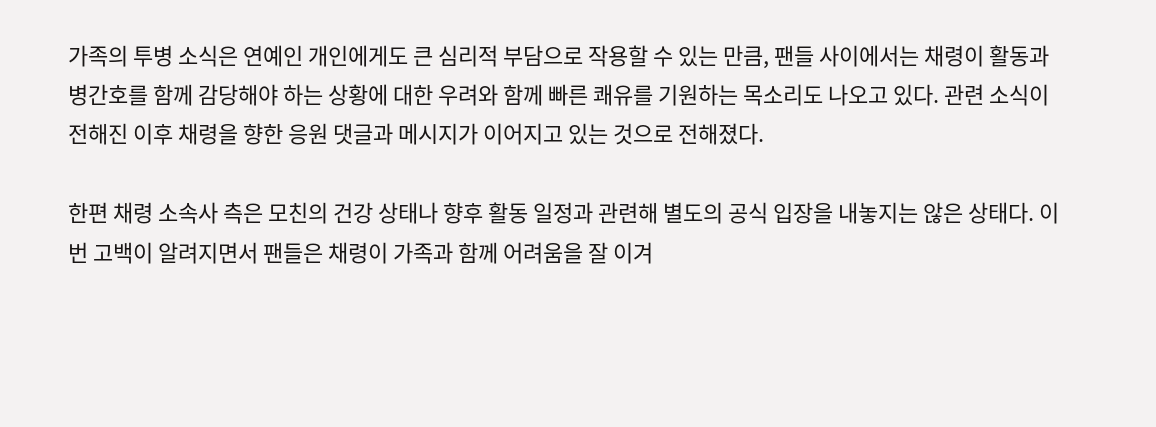가족의 투병 소식은 연예인 개인에게도 큰 심리적 부담으로 작용할 수 있는 만큼, 팬들 사이에서는 채령이 활동과 병간호를 함께 감당해야 하는 상황에 대한 우려와 함께 빠른 쾌유를 기원하는 목소리도 나오고 있다. 관련 소식이 전해진 이후 채령을 향한 응원 댓글과 메시지가 이어지고 있는 것으로 전해졌다.

한편 채령 소속사 측은 모친의 건강 상태나 향후 활동 일정과 관련해 별도의 공식 입장을 내놓지는 않은 상태다. 이번 고백이 알려지면서 팬들은 채령이 가족과 함께 어려움을 잘 이겨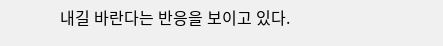내길 바란다는 반응을 보이고 있다.